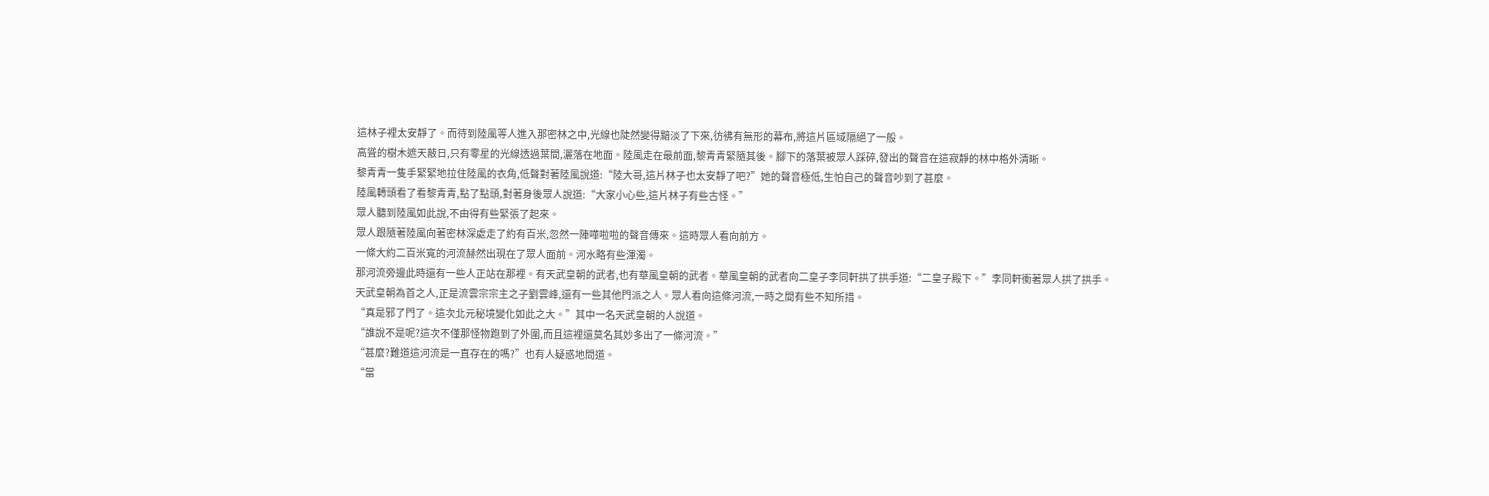這林子裡太安靜了。而待到陸風等人進入那密林之中,光線也陡然變得黯淡了下來,彷彿有無形的幕布,將這片區域隔絕了一般。
高聳的樹木遮天蔽日,只有零星的光線透過葉間,灑落在地面。陸風走在最前面,黎青青緊隨其後。腳下的落葉被眾人踩碎,發出的聲音在這寂靜的林中格外清晰。
黎青青一隻手緊緊地拉住陸風的衣角,低聲對著陸風說道:“陸大哥,這片林子也太安靜了吧?”她的聲音極低,生怕自己的聲音吵到了甚麼。
陸風轉頭看了看黎青青,點了點頭,對著身後眾人說道:“大家小心些,這片林子有些古怪。”
眾人聽到陸風如此說,不由得有些緊張了起來。
眾人跟隨著陸風向著密林深處走了約有百米,忽然一陣嘩啦啦的聲音傳來。這時眾人看向前方。
一條大約二百米寬的河流赫然出現在了眾人面前。河水略有些渾濁。
那河流旁邊此時還有一些人正站在那裡。有天武皇朝的武者,也有華風皇朝的武者。華風皇朝的武者向二皇子李同軒拱了拱手道:“二皇子殿下。”李同軒衝著眾人拱了拱手。
天武皇朝為首之人,正是流雲宗宗主之子劉雲峰,還有一些其他門派之人。眾人看向這條河流,一時之間有些不知所措。
“真是邪了門了。這次北元秘境變化如此之大。”其中一名天武皇朝的人說道。
“誰說不是呢?這次不僅那怪物跑到了外圍,而且這裡還莫名其妙多出了一條河流。”
“甚麼?難道這河流是一直存在的嗎?”也有人疑惑地問道。
“當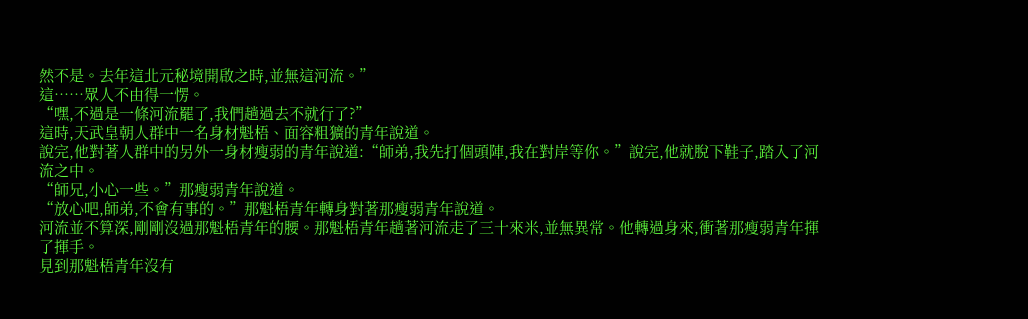然不是。去年這北元秘境開啟之時,並無這河流。”
這……眾人不由得一愣。
“嘿,不過是一條河流罷了,我們趟過去不就行了?”
這時,天武皇朝人群中一名身材魁梧、面容粗獷的青年說道。
說完,他對著人群中的另外一身材瘦弱的青年說道:“師弟,我先打個頭陣,我在對岸等你。”說完,他就脫下鞋子,踏入了河流之中。
“師兄,小心一些。”那瘦弱青年說道。
“放心吧,師弟,不會有事的。”那魁梧青年轉身對著那瘦弱青年說道。
河流並不算深,剛剛沒過那魁梧青年的腰。那魁梧青年趟著河流走了三十來米,並無異常。他轉過身來,衝著那瘦弱青年揮了揮手。
見到那魁梧青年沒有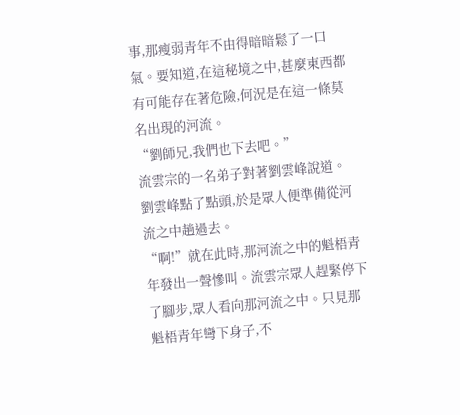事,那瘦弱青年不由得暗暗鬆了一口氣。要知道,在這秘境之中,甚麼東西都有可能存在著危險,何況是在這一條莫名出現的河流。
“劉師兄,我們也下去吧。”
流雲宗的一名弟子對著劉雲峰說道。
劉雲峰點了點頭,於是眾人便準備從河流之中趟過去。
“啊!”就在此時,那河流之中的魁梧青年發出一聲慘叫。流雲宗眾人趕緊停下了腳步,眾人看向那河流之中。只見那魁梧青年彎下身子,不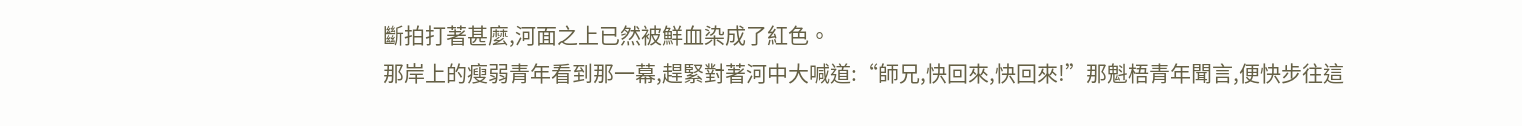斷拍打著甚麼,河面之上已然被鮮血染成了紅色。
那岸上的瘦弱青年看到那一幕,趕緊對著河中大喊道:“師兄,快回來,快回來!”那魁梧青年聞言,便快步往這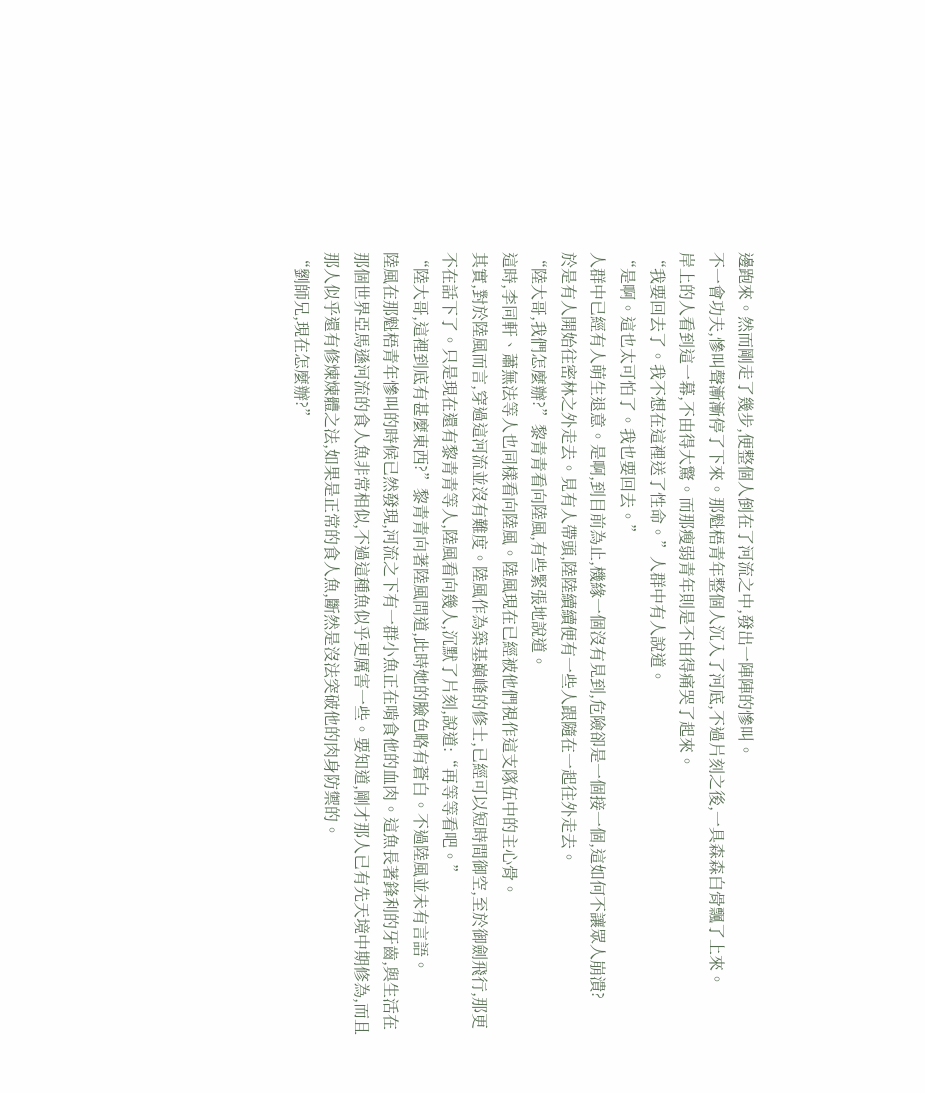邊跑來。然而剛走了幾步,便整個人倒在了河流之中,發出一陣陣的慘叫。
不一會功夫,慘叫聲漸漸停了下來。那魁梧青年整個人沉入了河底,不過片刻之後,一具森森白骨飄了上來。
岸上的人看到這一幕,不由得大驚。而那瘦弱青年則是不由得痛哭了起來。
“我要回去了。我不想在這裡送了性命。”人群中有人說道。
“是啊。這也太可怕了。我也要回去。”
人群中已經有人萌生退意。是啊,到目前為止,機緣一個沒有見到,危險卻是一個接一個,這如何不讓眾人崩潰?
於是有人開始往密林之外走去。見有人帶頭,陸陸續續便有一些人跟隨在一起往外走去。
“陸大哥,我們怎麼辦?”黎青青看向陸風,有些緊張地說道。
這時,李同軒、蕭無法等人也同樣看向陸風。陸風現在已經被他們視作這支隊伍中的主心骨。
其實,對於陸風而言,穿過這河流並沒有難度。陸風作為築基巔峰的修士,已經可以短時間御空,至於御劍飛行,那更不在話下了。只是現在還有黎青青等人,陸風看向幾人,沉默了片刻,說道:“再等等看吧。”
“陸大哥,這裡到底有甚麼東西?”黎青青向著陸風問道,此時她的臉色略有蒼白。不過陸風並未有言語。
陸風在那魁梧青年慘叫的時候已然發現,河流之下有一群小魚正在啃食他的血肉。這魚長著鋒利的牙齒,與生活在那個世界亞馬遜河流的食人魚非常相似,不過這種魚似乎更厲害一些。要知道,剛才那人已有先天境中期修為,而且那人似乎還有修煉煉體之法,如果是正常的食人魚,斷然是沒法突破他的肉身防禦的。
“劉師兄,現在怎麼辦?”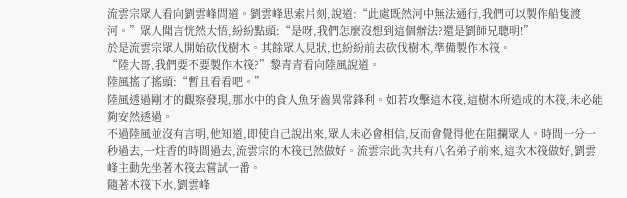流雲宗眾人看向劉雲峰問道。劉雲峰思索片刻,說道:“此處既然河中無法通行,我們可以製作船隻渡河。”眾人聞言恍然大悟,紛紛點頭:“是呀,我們怎麼沒想到這個辦法?還是劉師兄聰明!”
於是流雲宗眾人開始砍伐樹木。其餘眾人見狀,也紛紛前去砍伐樹木,準備製作木筏。
“陸大哥,我們要不要製作木筏?”黎青青看向陸風說道。
陸風搖了搖頭:“暫且看看吧。”
陸風透過剛才的觀察發現,那水中的食人魚牙齒異常鋒利。如若攻擊這木筏,這樹木所造成的木筏,未必能夠安然透過。
不過陸風並沒有言明,他知道,即使自己說出來,眾人未必會相信,反而會覺得他在阻攔眾人。時間一分一秒過去,一炷香的時間過去,流雲宗的木筏已然做好。流雲宗此次共有八名弟子前來,這次木筏做好,劉雲峰主動先坐著木筏去嘗試一番。
隨著木筏下水,劉雲峰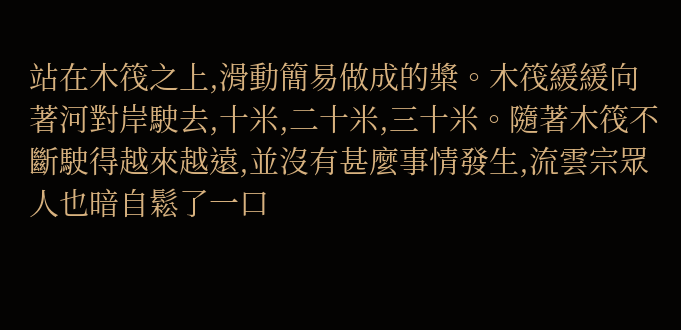站在木筏之上,滑動簡易做成的槳。木筏緩緩向著河對岸駛去,十米,二十米,三十米。隨著木筏不斷駛得越來越遠,並沒有甚麼事情發生,流雲宗眾人也暗自鬆了一口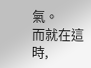氣。
而就在這時,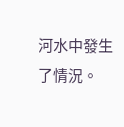河水中發生了情況。